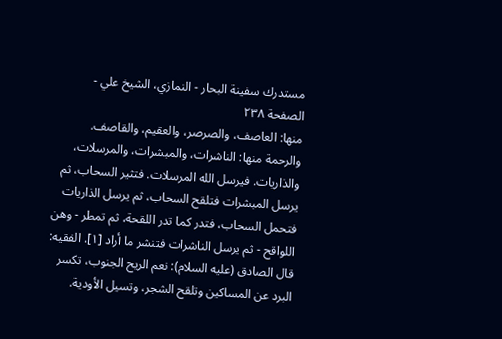مستدرك سفينة البحار - النمازي، الشيخ علي - الصفحة ٢٣٨
منها: العاصف، والصرصر، والعقيم، والقاصف. والرحمة منها: الناشرات، والمبشرات، والمرسلات، والذاريات. فيرسل الله المرسلات. فتثير السحاب، ثم يرسل المبشرات فتلقح السحاب، ثم يرسل الذاريات فتحمل السحاب، فتدر كما تدر اللقحة، ثم تمطر - وهن اللواقح - ثم يرسل الناشرات فتنشر ما أراد [١]. الفقيه: قال الصادق (عليه السلام): نعم الريح الجنوب، تكسر البرد عن المساكين وتلقح الشجر، وتسيل الأودية.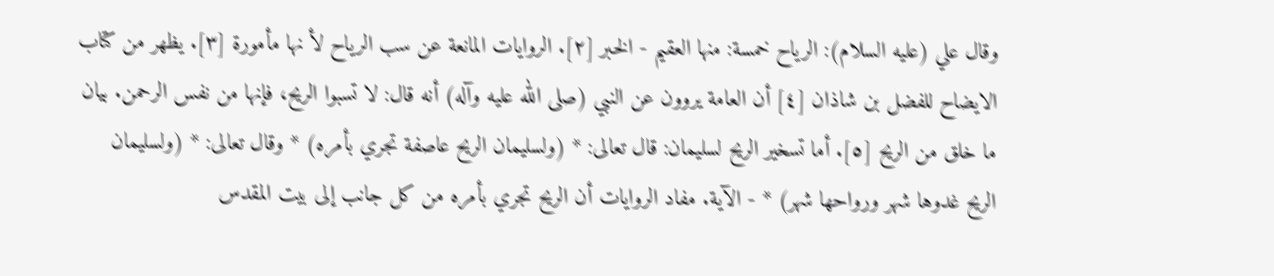وقال علي (عليه السلام): الرياح خمسة: منها العقيم - الخبر [٢]. الروايات المانعة عن سب الرياح لأ نها مأمورة [٣]. يظهر من كتاب الايضاح للفضل بن شاذان [٤] أن العامة يروون عن النبي (صلى الله عليه وآله) أنه قال: لا تسبوا الريح، فإنها من نفس الرحمن. بيان ما خلق من الريح [٥]. أما تسخير الريح لسليمان: قال تعالى: * (ولسليمان الريح عاصفة تجري بأمره) * وقال تعالى: * (ولسليمان الريح غدوها شهر ورواحها شهر) * - الآية. مفاد الروايات أن الريح تجري بأمره من كل جانب إلى بيت المقدس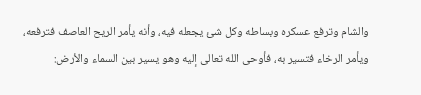والشام وترفع عسكره وبساطه وكل شئ يجعله فيه، وأنه يأمر الريح العاصف فترفعه، ويأمر الرخاء فتسير به، فأوحى الله تعالى إليه وهو يسير بين السماء والأرض: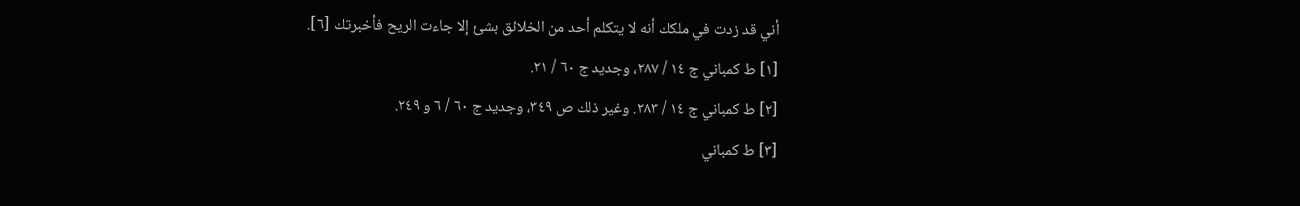أني قد زدت في ملكك أنه لا يتكلم أحد من الخلائق بشئ إلا جاءت الريح فأخبرتك [٦].
[١] ط كمباني ج ١٤ / ٢٨٧، وجديد ج ٦٠ / ٢١.
[٢] ط كمباني ج ١٤ / ٢٨٣. وغير ذلك ص ٣٤٩، وجديد ج ٦٠ / ٦ و ٢٤٩.
[٣] ط كمباني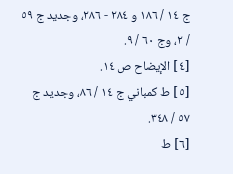ج ١٤ / ١٨٦ و ٢٨٤ - ٢٨٦، وجديد ج ٥٩ / ٢، وج ٦٠ / ٩.
[٤] الإيضاح ص ١٤.
[٥] ط كمباني ج ١٤ / ٨٦، وجديد ج ٥٧ / ٣٤٨.
[٦] ط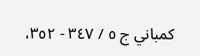كمباني ج ٥ / ٣٤٧ - ٣٥٢،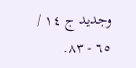وجديد ج ١٤ / ٦٥ - ٨٣.